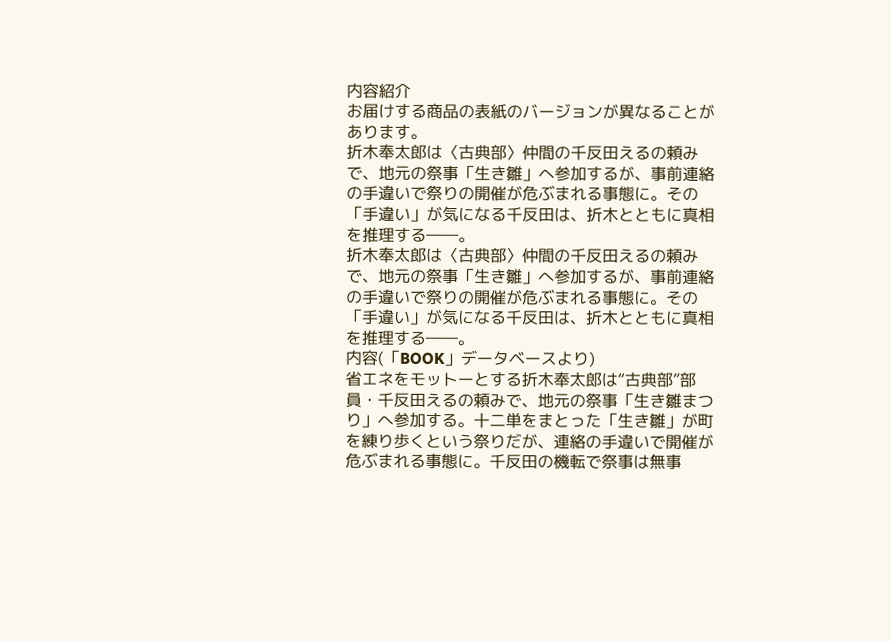内容紹介
お届けする商品の表紙のバージョンが異なることがあります。
折木奉太郎は〈古典部〉仲間の千反田えるの頼みで、地元の祭事「生き雛」へ参加するが、事前連絡の手違いで祭りの開催が危ぶまれる事態に。その「手違い」が気になる千反田は、折木とともに真相を推理する――。
折木奉太郎は〈古典部〉仲間の千反田えるの頼みで、地元の祭事「生き雛」へ参加するが、事前連絡の手違いで祭りの開催が危ぶまれる事態に。その「手違い」が気になる千反田は、折木とともに真相を推理する――。
内容(「BOOK」データベースより)
省エネをモットーとする折木奉太郎は“古典部”部員・千反田えるの頼みで、地元の祭事「生き雛まつり」へ参加する。十二単をまとった「生き雛」が町を練り歩くという祭りだが、連絡の手違いで開催が危ぶまれる事態に。千反田の機転で祭事は無事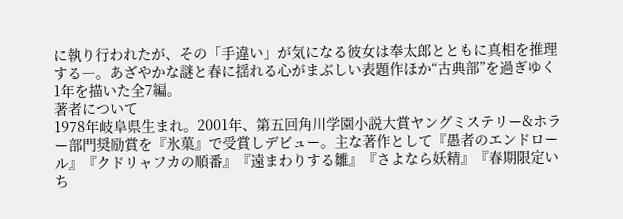に執り行われたが、その「手違い」が気になる彼女は奉太郎とともに真相を推理する―。あざやかな謎と春に揺れる心がまぶしい表題作ほか“古典部”を過ぎゆく1年を描いた全7編。
著者について
1978年岐阜県生まれ。2001年、第五回角川学園小説大賞ヤングミステリー&ホラー部門奨励賞を『氷菓』で受賞しデビュー。主な著作として『愚者のエンドロール』『クドリャフカの順番』『遠まわりする雛』『さよなら妖精』『春期限定いち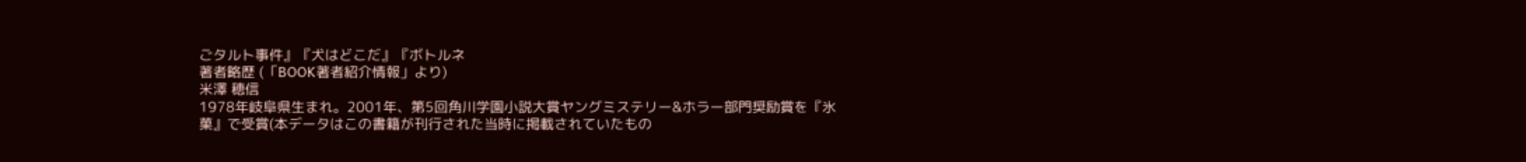ごタルト事件』『犬はどこだ』『ボトルネ
著者略歴 (「BOOK著者紹介情報」より)
米澤 穂信
1978年岐阜県生まれ。2001年、第5回角川学園小説大賞ヤングミステリー&ホラー部門奨励賞を『氷菓』で受賞(本データはこの書籍が刊行された当時に掲載されていたもの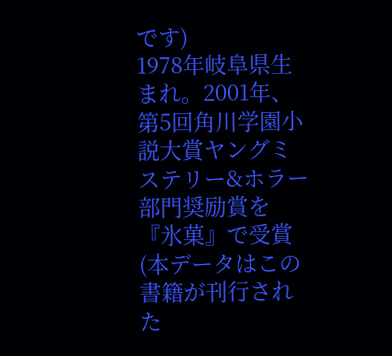です)
1978年岐阜県生まれ。2001年、第5回角川学園小説大賞ヤングミステリー&ホラー部門奨励賞を『氷菓』で受賞(本データはこの書籍が刊行された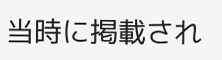当時に掲載され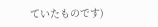ていたものです)